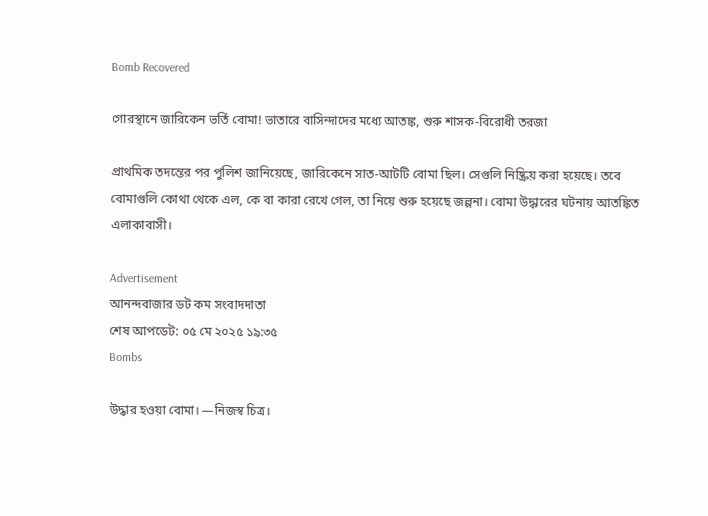Bomb Recovered

গোরস্থানে জারিকেন ভর্তি বোমা! ভাতারে বাসিন্দাদের মধ্যে আতঙ্ক, শুরু শাসক-বিরোধী তরজা

প্রাথমিক তদন্তের পর পুলিশ জানিয়েছে, জারিকেনে সাত-আটটি বোমা ছিল। সেগুলি নিষ্ক্রিয় করা হয়েছে। তবে বোমাগুলি কোথা থেকে এল, কে বা কারা রেখে গেল, তা নিয়ে শুরু হয়েছে জল্পনা। বোমা উদ্ধারের ঘটনায় আতঙ্কিত এলাকাবাসী।

Advertisement
আনন্দবাজার ডট কম সংবাদদাতা
শেষ আপডেট: ০৫ মে ২০২৫ ১৯:৩৫
Bombs

উদ্ধার হওয়া বোমা। —নিজস্ব চিত্র।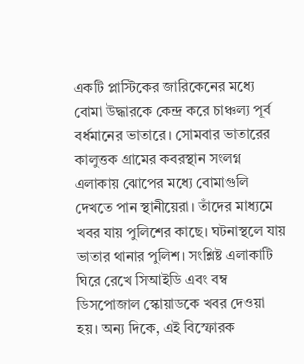একটি প্লাস্টিকের জারিকেনের মধ্যে বোমা উদ্ধারকে কেন্দ্র করে চাঞ্চল্য পূর্ব বর্ধমানের ভাতারে। সোমবার ভাতারের কালুত্তক গ্রামের কবরস্থান সংলগ্ন এলাকায় ঝোপের মধ্যে বোমাগুলি দেখতে পান স্থানীয়েরা। তাঁদের মাধ্যমে খবর যায় পুলিশের কাছে। ঘটনাস্থলে যায় ভাতার থানার পুলিশ। সংশ্লিষ্ট এলাকাটি ঘিরে রেখে সিআইডি এবং বম্ব ডিসপোজাল স্কোয়াডকে খবর দেওয়া হয়। অন্য দিকে, এই বিস্ফোরক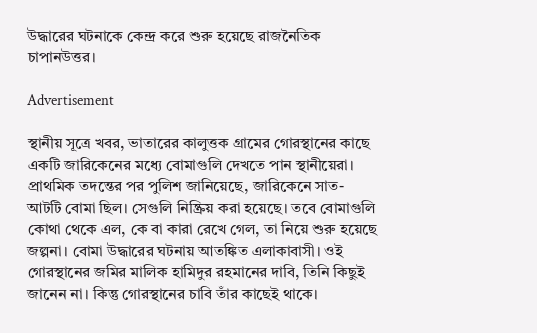উদ্ধারের ঘটনাকে কেন্দ্র করে শুরু হয়েছে রাজনৈতিক চাপানউত্তর।

Advertisement

স্থানীয় সূত্রে খবর, ভাতারের কালুত্তক গ্রামের গোরস্থানের কাছে একটি জারিকেনের মধ্যে বোমাগুলি দেখতে পান স্থানীয়েরা। প্রাথমিক তদন্তের পর পুলিশ জানিয়েছে, জারিকেনে সাত-আটটি বোমা ছিল। সেগুলি নিষ্ক্রিয় করা হয়েছে। তবে বোমাগুলি কোথা থেকে এল, কে বা কারা রেখে গেল, তা নিয়ে শুরু হয়েছে জল্পনা। বোমা উদ্ধারের ঘটনায় আতঙ্কিত এলাকাবাসী। ওই গোরস্থানের জমির মালিক হামিদুর রহমানের দাবি, তিনি কিছুই জানেন না। কিন্তু গোরস্থানের চাবি তাঁর কাছেই থাকে।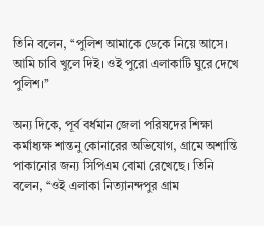তিনি বলেন, ‘‘পুলিশ আমাকে ডেকে নিয়ে আসে। আমি চাবি খুলে দিই। ওই পুরো এলাকাটি ঘুরে দেখে পুলিশ।’’

অন্য দিকে, পূর্ব বর্ধমান জেলা পরিষদের শিক্ষা কর্মাধ্যক্ষ শান্তনু কোনারের অভিযোগ, গ্রামে অশান্তি পাকানোর জন্য সিপিএম বোমা রেখেছে। তিনি বলেন, ‘‘ওই এলাকা নিত্যানন্দপুর গ্রাম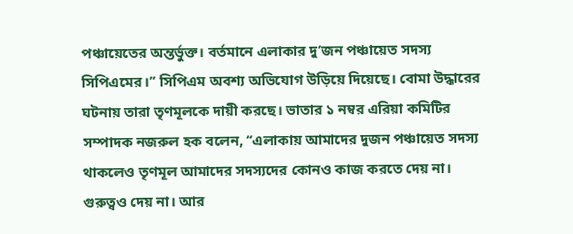পঞ্চায়েতের অন্তর্ভুক্ত। বর্তমানে এলাকার দু’জন পঞ্চায়েত সদস্য সিপিএমের।’’ সিপিএম অবশ্য অভিযোগ উড়িয়ে দিয়েছে। বোমা উদ্ধারের ঘটনায় তারা তৃণমূলকে দায়ী করছে। ভাতার ১ নম্বর এরিয়া কমিটির সম্পাদক নজরুল হক বলেন, ‘‘এলাকায় আমাদের দুজন পঞ্চায়েত সদস্য থাকলেও তৃণমূল আমাদের সদস্যদের কোনও কাজ করতে দেয় না। গুরুত্বও দেয় না। আর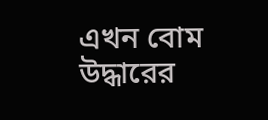এখন বোম উদ্ধারের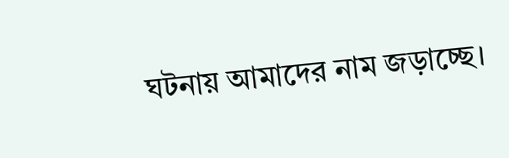ঘটনায় আমাদের নাম জড়াচ্ছে।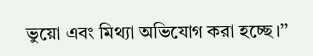ভুয়ো এবং মিথ্যা অভিযোগ করা হচ্ছে।’’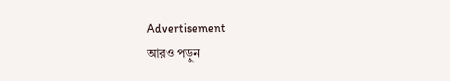Advertisement
আরও পড়ুন